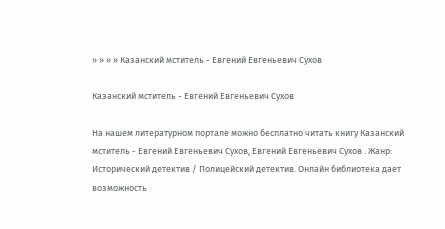» » » » Казанский мститель - Евгений Евгеньевич Сухов

Казанский мститель - Евгений Евгеньевич Сухов

На нашем литературном портале можно бесплатно читать книгу Казанский мститель - Евгений Евгеньевич Сухов, Евгений Евгеньевич Сухов . Жанр: Исторический детектив / Полицейский детектив. Онлайн библиотека дает возможность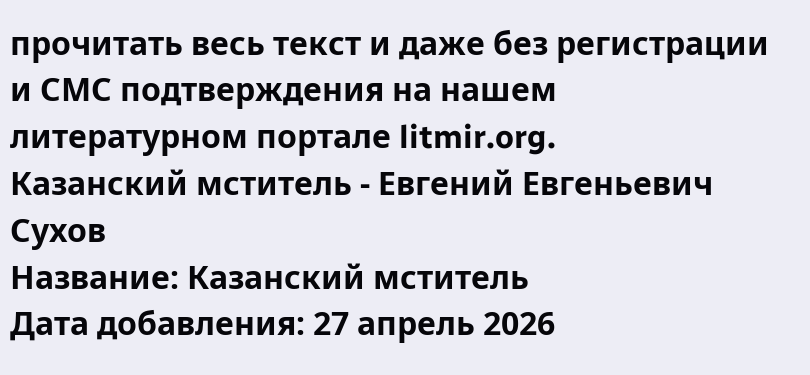прочитать весь текст и даже без регистрации и СМС подтверждения на нашем литературном портале litmir.org.
Казанский мститель - Евгений Евгеньевич Сухов
Название: Казанский мститель
Дата добавления: 27 апрель 2026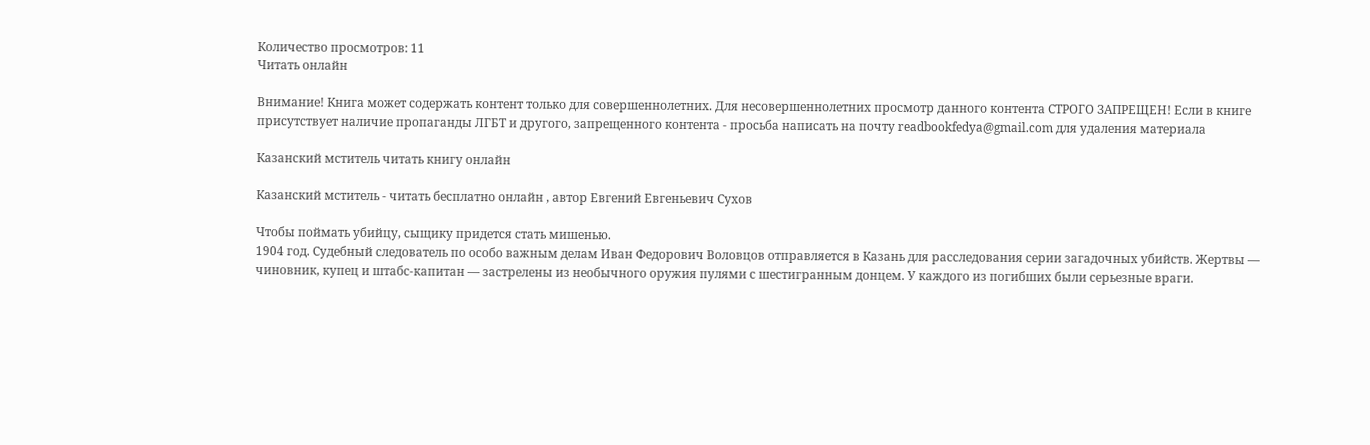Количество просмотров: 11
Читать онлайн

Внимание! Книга может содержать контент только для совершеннолетних. Для несовершеннолетних просмотр данного контента СТРОГО ЗАПРЕЩЕН! Если в книге присутствует наличие пропаганды ЛГБТ и другого, запрещенного контента - просьба написать на почту readbookfedya@gmail.com для удаления материала

Казанский мститель читать книгу онлайн

Казанский мститель - читать бесплатно онлайн , автор Евгений Евгеньевич Сухов

Чтобы поймать убийцу, сыщику придется стать мишенью.
1904 год. Судебный следователь по особо важным делам Иван Федорович Воловцов отправляется в Казань для расследования серии загадочных убийств. Жертвы — чиновник, купец и штабс-капитан — застрелены из необычного оружия пулями с шестигранным донцем. У каждого из погибших были серьезные враги.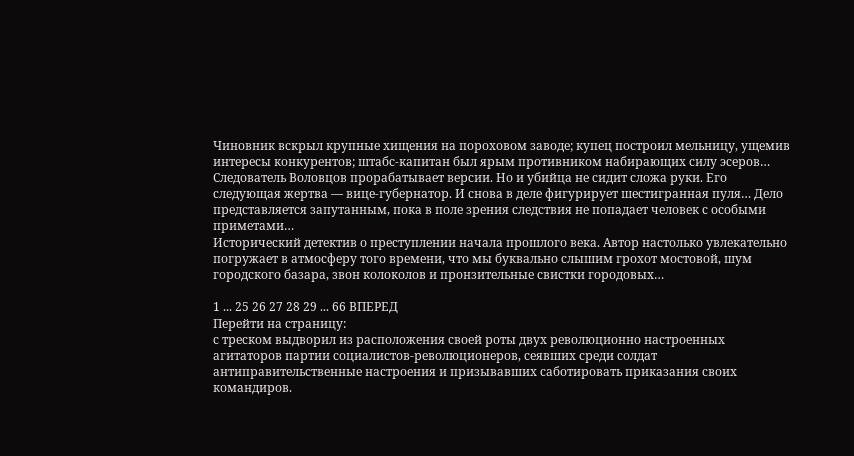Чиновник вскрыл крупные хищения на пороховом заводе; купец построил мельницу, ущемив интересы конкурентов; штабс-капитан был ярым противником набирающих силу эсеров… Следователь Воловцов прорабатывает версии. Но и убийца не сидит сложа руки. Его следующая жертва — вице-губернатор. И снова в деле фигурирует шестигранная пуля… Дело представляется запутанным, пока в поле зрения следствия не попадает человек с особыми приметами…
Исторический детектив о преступлении начала прошлого века. Автор настолько увлекательно погружает в атмосферу того времени, что мы буквально слышим грохот мостовой, шум городского базара, звон колоколов и пронзительные свистки городовых…

1 ... 25 26 27 28 29 ... 66 ВПЕРЕД
Перейти на страницу:
с треском выдворил из расположения своей роты двух революционно настроенных агитаторов партии социалистов-революционеров, сеявших среди солдат антиправительственные настроения и призывавших саботировать приказания своих командиров.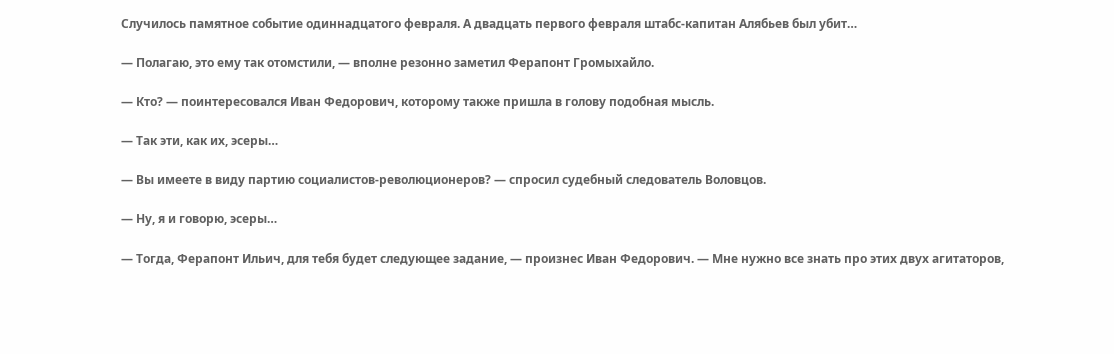Случилось памятное событие одиннадцатого февраля. А двадцать первого февраля штабс-капитан Алябьев был убит…

— Полагаю, это ему так отомстили, — вполне резонно заметил Ферапонт Громыхайло.

— Кто? — поинтересовался Иван Федорович, которому также пришла в голову подобная мысль.

— Так эти, как их, эсеры…

— Вы имеете в виду партию социалистов-революционеров? — спросил судебный следователь Воловцов.

— Ну, я и говорю, эсеры…

— Тогда, Ферапонт Ильич, для тебя будет следующее задание, — произнес Иван Федорович. — Мне нужно все знать про этих двух агитаторов,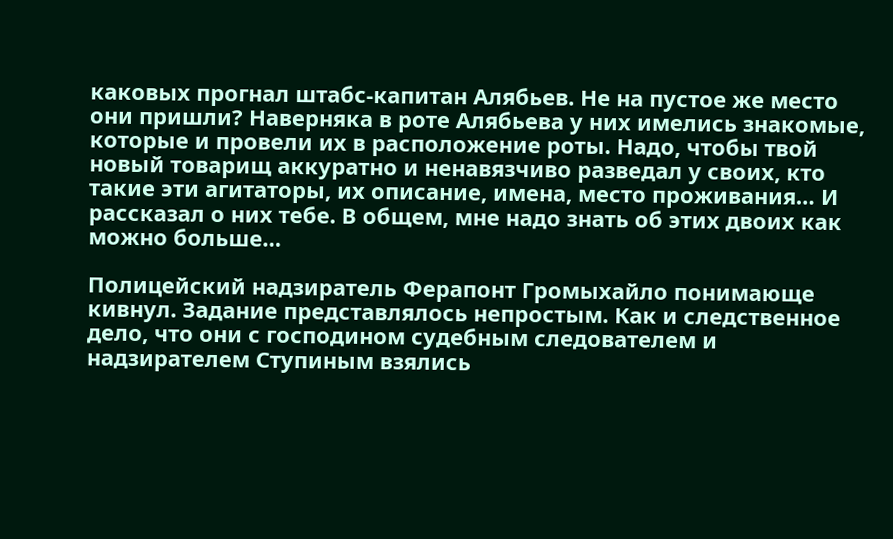каковых прогнал штабс-капитан Алябьев. Не на пустое же место они пришли? Наверняка в роте Алябьева у них имелись знакомые, которые и провели их в расположение роты. Надо, чтобы твой новый товарищ аккуратно и ненавязчиво разведал у своих, кто такие эти агитаторы, их описание, имена, место проживания… И рассказал о них тебе. В общем, мне надо знать об этих двоих как можно больше…

Полицейский надзиратель Ферапонт Громыхайло понимающе кивнул. Задание представлялось непростым. Как и следственное дело, что они с господином судебным следователем и надзирателем Ступиным взялись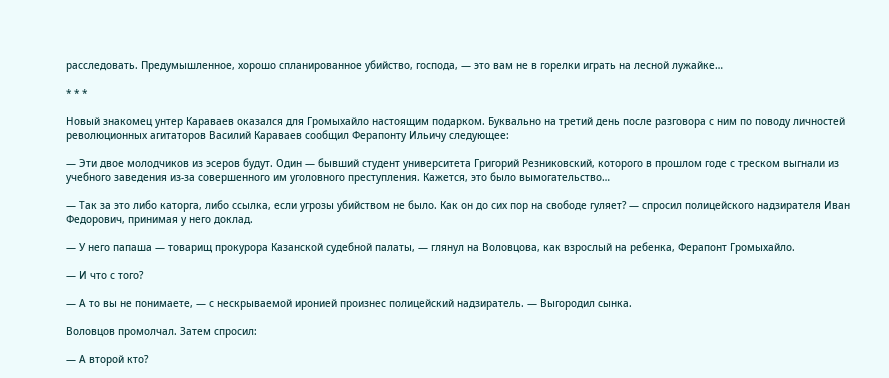расследовать. Предумышленное, хорошо спланированное убийство, господа, — это вам не в горелки играть на лесной лужайке…

* * *

Новый знакомец унтер Караваев оказался для Громыхайло настоящим подарком. Буквально на третий день после разговора с ним по поводу личностей революционных агитаторов Василий Караваев сообщил Ферапонту Ильичу следующее:

— Эти двое молодчиков из эсеров будут. Один — бывший студент университета Григорий Резниковский, которого в прошлом годе с треском выгнали из учебного заведения из-за совершенного им уголовного преступления. Кажется, это было вымогательство…

— Так за это либо каторга, либо ссылка, если угрозы убийством не было. Как он до сих пор на свободе гуляет? — спросил полицейского надзирателя Иван Федорович, принимая у него доклад.

— У него папаша — товарищ прокурора Казанской судебной палаты, — глянул на Воловцова, как взрослый на ребенка, Ферапонт Громыхайло.

— И что с того?

— А то вы не понимаете, — с нескрываемой иронией произнес полицейский надзиратель. — Выгородил сынка.

Воловцов промолчал. Затем спросил:

— А второй кто?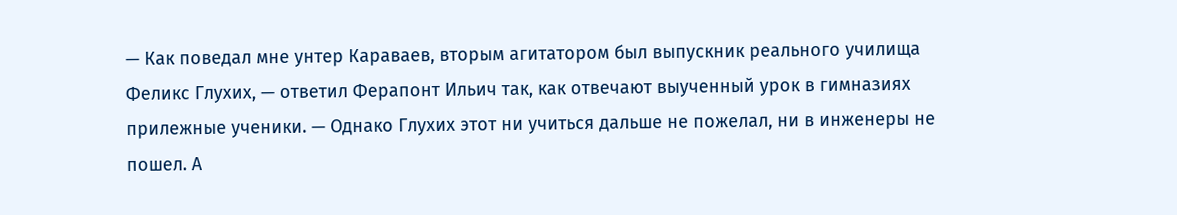— Как поведал мне унтер Караваев, вторым агитатором был выпускник реального училища Феликс Глухих, — ответил Ферапонт Ильич так, как отвечают выученный урок в гимназиях прилежные ученики. — Однако Глухих этот ни учиться дальше не пожелал, ни в инженеры не пошел. А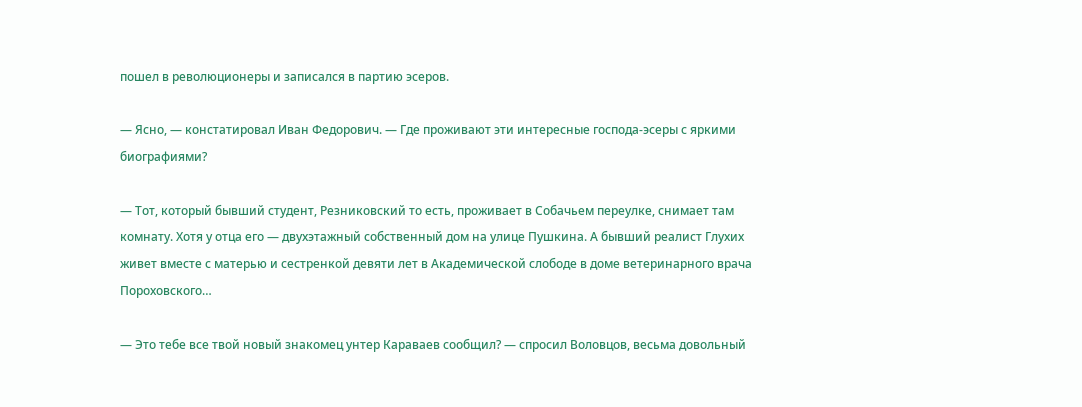пошел в революционеры и записался в партию эсеров.

— Ясно, — констатировал Иван Федорович. — Где проживают эти интересные господа-эсеры с яркими биографиями?

— Тот, который бывший студент, Резниковский то есть, проживает в Собачьем переулке, снимает там комнату. Хотя у отца его — двухэтажный собственный дом на улице Пушкина. А бывший реалист Глухих живет вместе с матерью и сестренкой девяти лет в Академической слободе в доме ветеринарного врача Пороховского…

— Это тебе все твой новый знакомец унтер Караваев сообщил? — спросил Воловцов, весьма довольный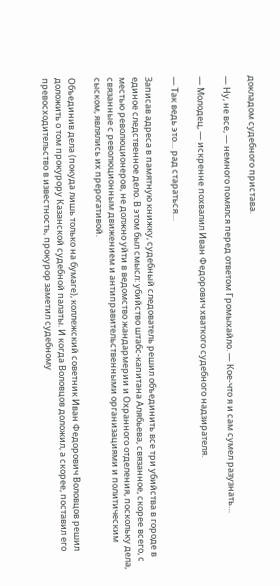докладом судебного пристава.

— Ну, не все, — немного помялся перед ответом Громыхайло. — Кое-что я и сам сумел разузнать…

— Молодец, — искренне похвалил Иван Федорович хваткого судебного надзирателя.

— Так ведь это… рад стараться…

Записав адреса в памятную книжку, судебный следователь решил объединить все три убийства в городе в единое следственное дело. В этом был смысл: убийство штабс-капитана Алябьева, связанное, скорее всего, с местью революционеров, не должно уйти в ведомство жандармерии и Охранного отделения, поскольку дела, связанные с революционным движением и антиправительственными организациями и политическим сыском, являлись их прерогативой.

Объединив дела (покуда лишь только на бумаге), коллежский советник Иван Федорович Воловцов решил доложить о том прокурору Казанской судебной палаты. И когда Воловцов доложил, а скорее, поставил его превосходительство в известность, прокурор заметил судебному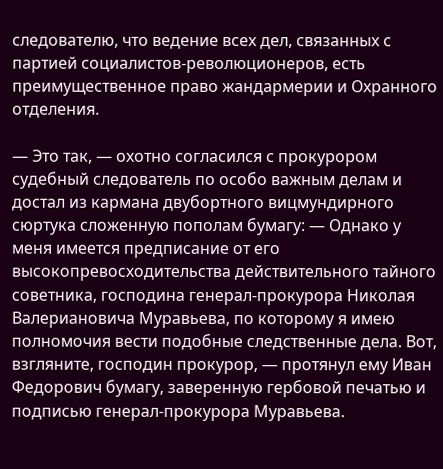следователю, что ведение всех дел, связанных с партией социалистов-революционеров, есть преимущественное право жандармерии и Охранного отделения.

— Это так, — охотно согласился с прокурором судебный следователь по особо важным делам и достал из кармана двубортного вицмундирного сюртука сложенную пополам бумагу: — Однако у меня имеется предписание от его высокопревосходительства действительного тайного советника, господина генерал-прокурора Николая Валериановича Муравьева, по которому я имею полномочия вести подобные следственные дела. Вот, взгляните, господин прокурор, — протянул ему Иван Федорович бумагу, заверенную гербовой печатью и подписью генерал-прокурора Муравьева.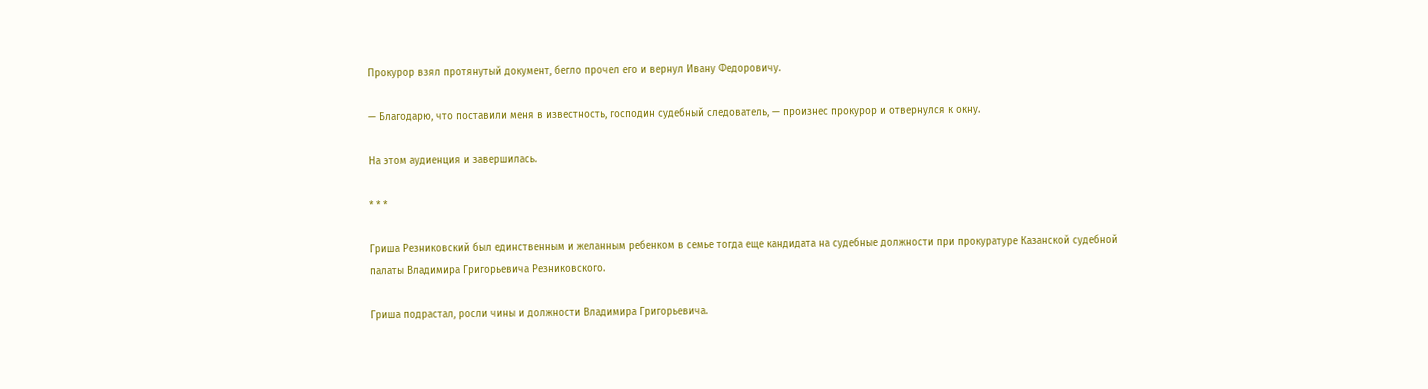Прокурор взял протянутый документ, бегло прочел его и вернул Ивану Федоровичу.

— Благодарю, что поставили меня в известность, господин судебный следователь, — произнес прокурор и отвернулся к окну.

На этом аудиенция и завершилась.

* * *

Гриша Резниковский был единственным и желанным ребенком в семье тогда еще кандидата на судебные должности при прокуратуре Казанской судебной палаты Владимира Григорьевича Резниковского.

Гриша подрастал, росли чины и должности Владимира Григорьевича.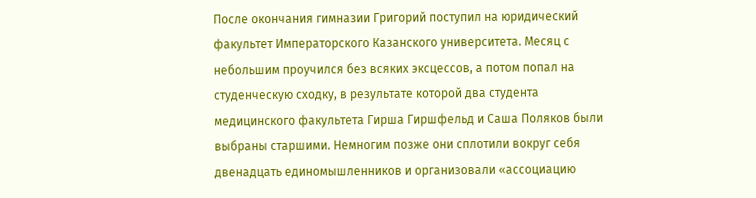После окончания гимназии Григорий поступил на юридический факультет Императорского Казанского университета. Месяц с небольшим проучился без всяких эксцессов, а потом попал на студенческую сходку, в результате которой два студента медицинского факультета Гирша Гиршфельд и Саша Поляков были выбраны старшими. Немногим позже они сплотили вокруг себя двенадцать единомышленников и организовали «ассоциацию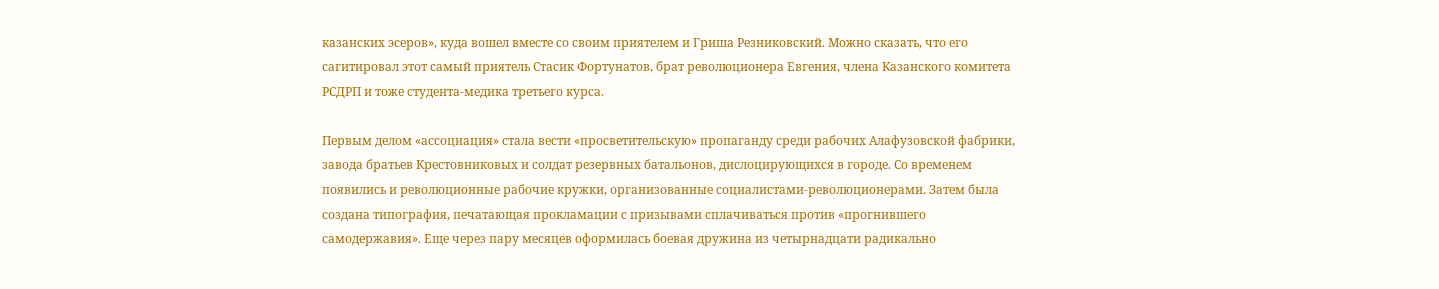казанских эсеров», куда вошел вместе со своим приятелем и Гриша Резниковский. Можно сказать, что его сагитировал этот самый приятель Стасик Фортунатов, брат революционера Евгения, члена Казанского комитета РСДРП и тоже студента-медика третьего курса.

Первым делом «ассоциация» стала вести «просветительскую» пропаганду среди рабочих Алафузовской фабрики, завода братьев Крестовниковых и солдат резервных батальонов, дислоцирующихся в городе. Со временем появились и революционные рабочие кружки, организованные социалистами-революционерами. Затем была создана типография, печатающая прокламации с призывами сплачиваться против «прогнившего самодержавия». Еще через пару месяцев оформилась боевая дружина из четырнадцати радикально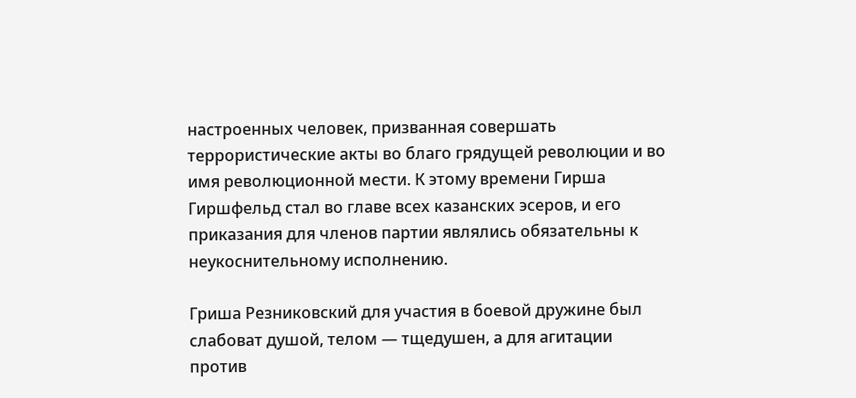настроенных человек, призванная совершать террористические акты во благо грядущей революции и во имя революционной мести. К этому времени Гирша Гиршфельд стал во главе всех казанских эсеров, и его приказания для членов партии являлись обязательны к неукоснительному исполнению.

Гриша Резниковский для участия в боевой дружине был слабоват душой, телом — тщедушен, а для агитации против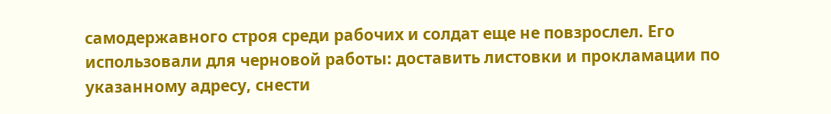самодержавного строя среди рабочих и солдат еще не повзрослел. Его использовали для черновой работы: доставить листовки и прокламации по указанному адресу, снести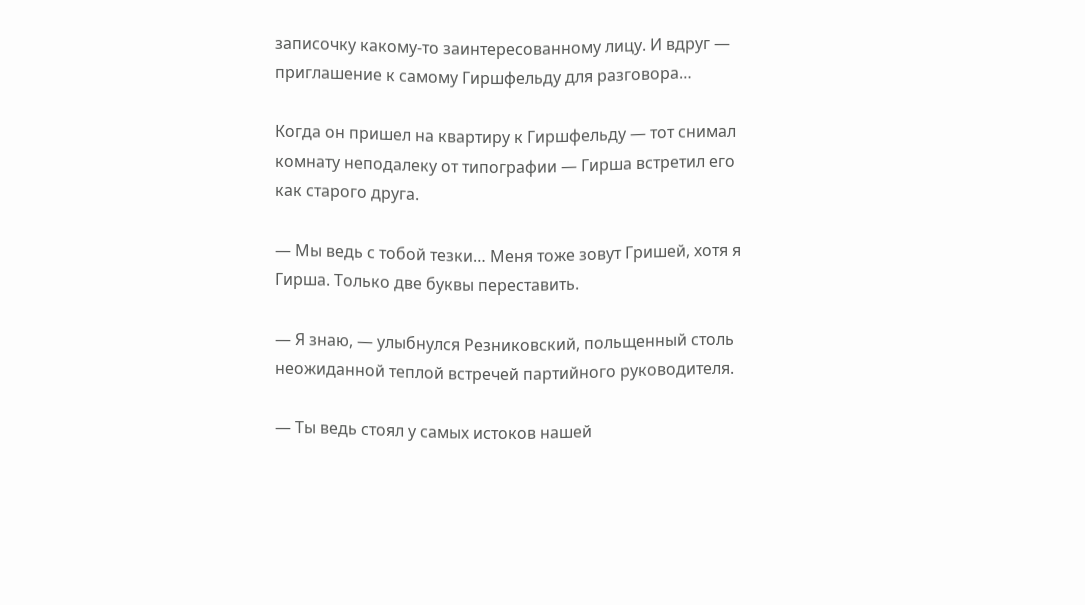записочку какому-то заинтересованному лицу. И вдруг — приглашение к самому Гиршфельду для разговора…

Когда он пришел на квартиру к Гиршфельду — тот снимал комнату неподалеку от типографии — Гирша встретил его как старого друга.

— Мы ведь с тобой тезки… Меня тоже зовут Гришей, хотя я Гирша. Только две буквы переставить.

— Я знаю, — улыбнулся Резниковский, польщенный столь неожиданной теплой встречей партийного руководителя.

— Ты ведь стоял у самых истоков нашей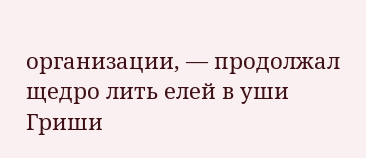организации, — продолжал щедро лить елей в уши Гриши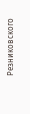Резниковского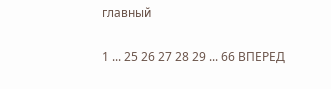главный

1 ... 25 26 27 28 29 ... 66 ВПЕРЕД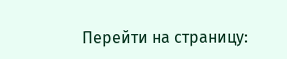Перейти на страницу: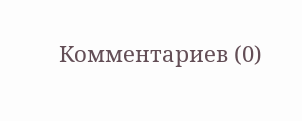Комментариев (0)